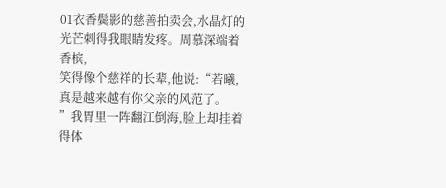01衣香鬓影的慈善拍卖会,水晶灯的光芒刺得我眼睛发疼。周慕深端着香槟,
笑得像个慈祥的长辈,他说:“若曦,真是越来越有你父亲的风范了。
”我胃里一阵翻江倒海,脸上却挂着得体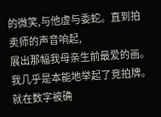的微笑,与他虚与委蛇。直到拍卖师的声音响起,
展出那幅我母亲生前最爱的画。我几乎是本能地举起了竞拍牌。就在数字被确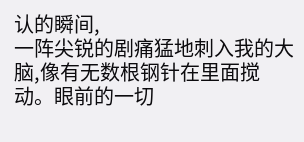认的瞬间,
一阵尖锐的剧痛猛地刺入我的大脑,像有无数根钢针在里面搅动。眼前的一切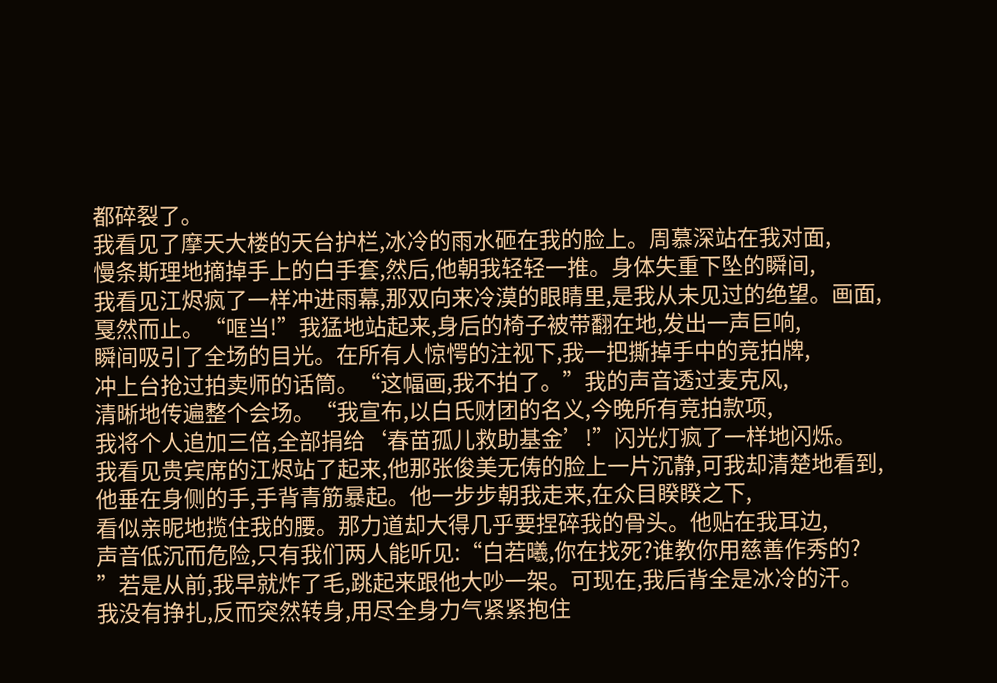都碎裂了。
我看见了摩天大楼的天台护栏,冰冷的雨水砸在我的脸上。周慕深站在我对面,
慢条斯理地摘掉手上的白手套,然后,他朝我轻轻一推。身体失重下坠的瞬间,
我看见江烬疯了一样冲进雨幕,那双向来冷漠的眼睛里,是我从未见过的绝望。画面,
戛然而止。“哐当!”我猛地站起来,身后的椅子被带翻在地,发出一声巨响,
瞬间吸引了全场的目光。在所有人惊愕的注视下,我一把撕掉手中的竞拍牌,
冲上台抢过拍卖师的话筒。“这幅画,我不拍了。”我的声音透过麦克风,
清晰地传遍整个会场。“我宣布,以白氏财团的名义,今晚所有竞拍款项,
我将个人追加三倍,全部捐给‘春苗孤儿救助基金’!”闪光灯疯了一样地闪烁。
我看见贵宾席的江烬站了起来,他那张俊美无俦的脸上一片沉静,可我却清楚地看到,
他垂在身侧的手,手背青筋暴起。他一步步朝我走来,在众目睽睽之下,
看似亲昵地揽住我的腰。那力道却大得几乎要捏碎我的骨头。他贴在我耳边,
声音低沉而危险,只有我们两人能听见:“白若曦,你在找死?谁教你用慈善作秀的?
”若是从前,我早就炸了毛,跳起来跟他大吵一架。可现在,我后背全是冰冷的汗。
我没有挣扎,反而突然转身,用尽全身力气紧紧抱住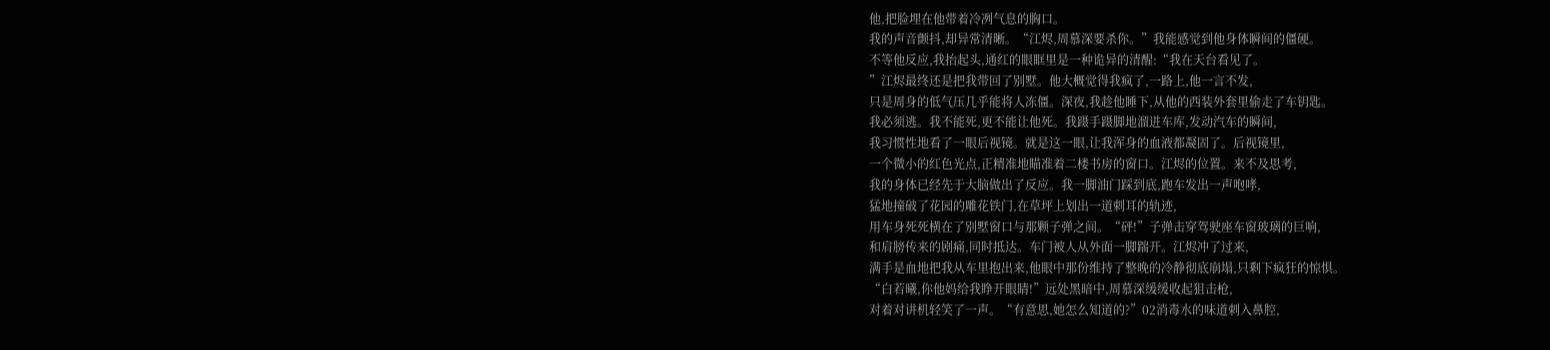他,把脸埋在他带着冷冽气息的胸口。
我的声音颤抖,却异常清晰。“江烬,周慕深要杀你。”我能感觉到他身体瞬间的僵硬。
不等他反应,我抬起头,通红的眼眶里是一种诡异的清醒:“我在天台看见了。
”江烬最终还是把我带回了别墅。他大概觉得我疯了,一路上,他一言不发,
只是周身的低气压几乎能将人冻僵。深夜,我趁他睡下,从他的西装外套里偷走了车钥匙。
我必须逃。我不能死,更不能让他死。我蹑手蹑脚地溜进车库,发动汽车的瞬间,
我习惯性地看了一眼后视镜。就是这一眼,让我浑身的血液都凝固了。后视镜里,
一个微小的红色光点,正精准地瞄准着二楼书房的窗口。江烬的位置。来不及思考,
我的身体已经先于大脑做出了反应。我一脚油门踩到底,跑车发出一声咆哮,
猛地撞破了花园的雕花铁门,在草坪上划出一道刺耳的轨迹,
用车身死死横在了别墅窗口与那颗子弹之间。“砰!”子弹击穿驾驶座车窗玻璃的巨响,
和肩膀传来的剧痛,同时抵达。车门被人从外面一脚踹开。江烬冲了过来,
满手是血地把我从车里抱出来,他眼中那份维持了整晚的冷静彻底崩塌,只剩下疯狂的惊惧。
“白若曦,你他妈给我睁开眼睛!”远处黑暗中,周慕深缓缓收起狙击枪,
对着对讲机轻笑了一声。“有意思,她怎么知道的?”02消毒水的味道刺入鼻腔,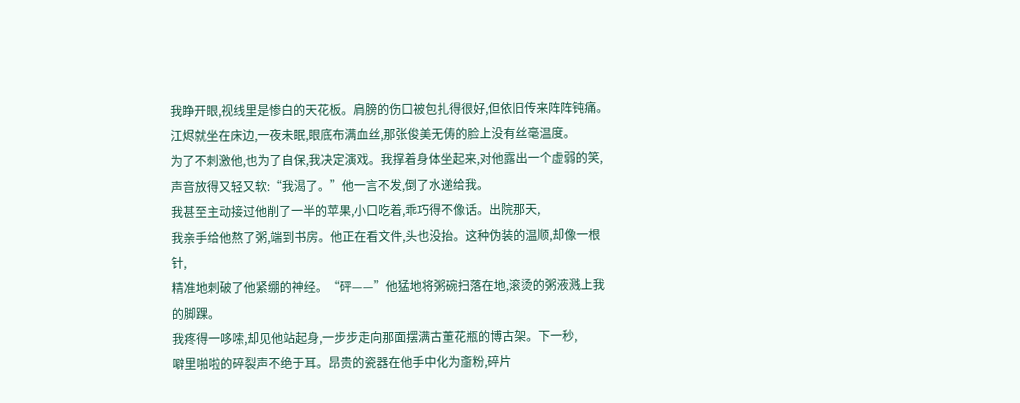我睁开眼,视线里是惨白的天花板。肩膀的伤口被包扎得很好,但依旧传来阵阵钝痛。
江烬就坐在床边,一夜未眠,眼底布满血丝,那张俊美无俦的脸上没有丝毫温度。
为了不刺激他,也为了自保,我决定演戏。我撑着身体坐起来,对他露出一个虚弱的笑,
声音放得又轻又软:“我渴了。”他一言不发,倒了水递给我。
我甚至主动接过他削了一半的苹果,小口吃着,乖巧得不像话。出院那天,
我亲手给他熬了粥,端到书房。他正在看文件,头也没抬。这种伪装的温顺,却像一根针,
精准地刺破了他紧绷的神经。“砰——”他猛地将粥碗扫落在地,滚烫的粥液溅上我的脚踝。
我疼得一哆嗦,却见他站起身,一步步走向那面摆满古董花瓶的博古架。下一秒,
噼里啪啦的碎裂声不绝于耳。昂贵的瓷器在他手中化为齑粉,碎片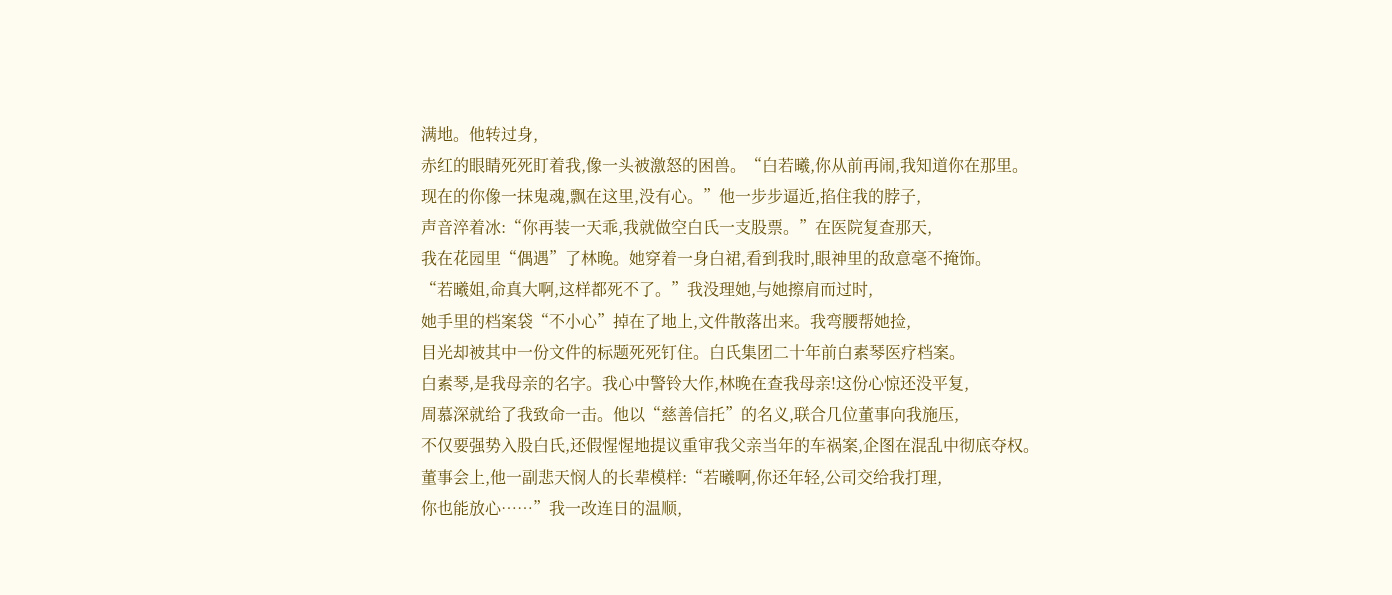满地。他转过身,
赤红的眼睛死死盯着我,像一头被激怒的困兽。“白若曦,你从前再闹,我知道你在那里。
现在的你像一抹鬼魂,飘在这里,没有心。”他一步步逼近,掐住我的脖子,
声音淬着冰:“你再装一天乖,我就做空白氏一支股票。”在医院复查那天,
我在花园里“偶遇”了林晚。她穿着一身白裙,看到我时,眼神里的敌意毫不掩饰。
“若曦姐,命真大啊,这样都死不了。”我没理她,与她擦肩而过时,
她手里的档案袋“不小心”掉在了地上,文件散落出来。我弯腰帮她捡,
目光却被其中一份文件的标题死死钉住。白氏集团二十年前白素琴医疗档案。
白素琴,是我母亲的名字。我心中警铃大作,林晚在查我母亲!这份心惊还没平复,
周慕深就给了我致命一击。他以“慈善信托”的名义,联合几位董事向我施压,
不仅要强势入股白氏,还假惺惺地提议重审我父亲当年的车祸案,企图在混乱中彻底夺权。
董事会上,他一副悲天悯人的长辈模样:“若曦啊,你还年轻,公司交给我打理,
你也能放心……”我一改连日的温顺,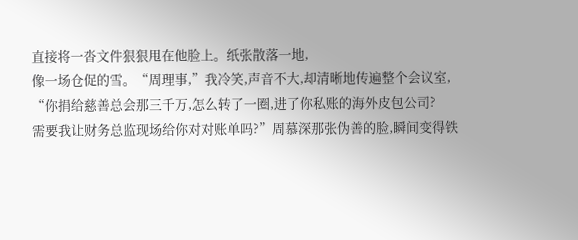直接将一沓文件狠狠甩在他脸上。纸张散落一地,
像一场仓促的雪。“周理事,”我冷笑,声音不大,却清晰地传遍整个会议室,
“你捐给慈善总会那三千万,怎么转了一圈,进了你私账的海外皮包公司?
需要我让财务总监现场给你对对账单吗?”周慕深那张伪善的脸,瞬间变得铁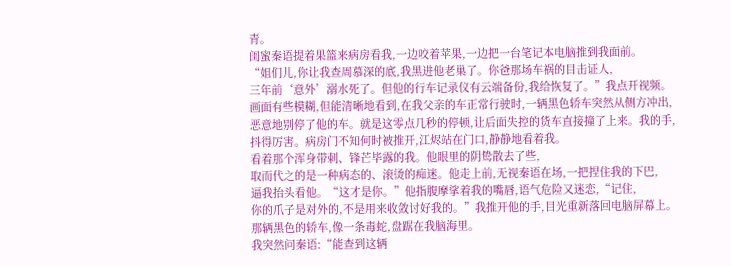青。
闺蜜秦语提着果篮来病房看我,一边咬着苹果,一边把一台笔记本电脑推到我面前。
“姐们儿,你让我查周慕深的底,我黑进他老巢了。你爸那场车祸的目击证人,
三年前‘意外’溺水死了。但他的行车记录仪有云端备份,我给恢复了。”我点开视频。
画面有些模糊,但能清晰地看到,在我父亲的车正常行驶时,一辆黑色轿车突然从侧方冲出,
恶意地别停了他的车。就是这零点几秒的停顿,让后面失控的货车直接撞了上来。我的手,
抖得厉害。病房门不知何时被推开,江烬站在门口,静静地看着我。
看着那个浑身带刺、锋芒毕露的我。他眼里的阴鸷散去了些,
取而代之的是一种病态的、滚烫的痴迷。他走上前,无视秦语在场,一把捏住我的下巴,
逼我抬头看他。“这才是你。”他指腹摩挲着我的嘴唇,语气危险又迷恋,“记住,
你的爪子是对外的,不是用来收敛讨好我的。”我推开他的手,目光重新落回电脑屏幕上。
那辆黑色的轿车,像一条毒蛇,盘踞在我脑海里。
我突然问秦语:“能查到这辆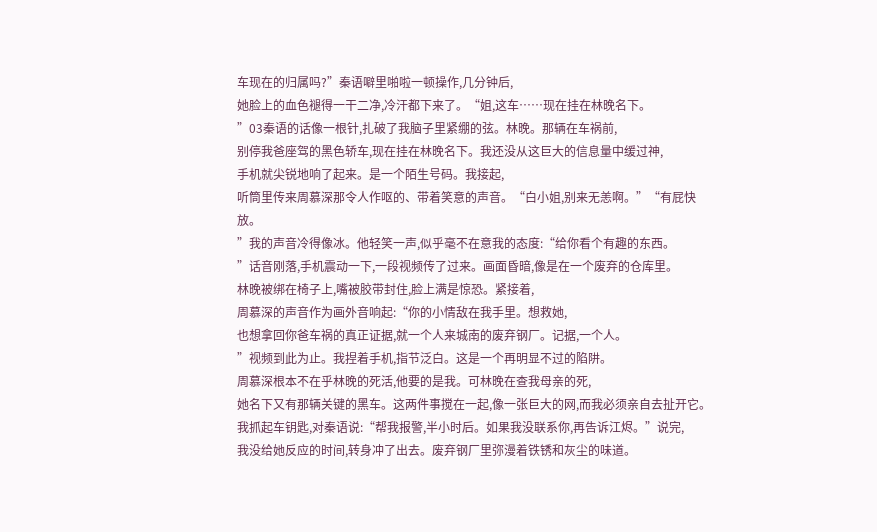车现在的归属吗?”秦语噼里啪啦一顿操作,几分钟后,
她脸上的血色褪得一干二净,冷汗都下来了。“姐,这车……现在挂在林晚名下。
”03秦语的话像一根针,扎破了我脑子里紧绷的弦。林晚。那辆在车祸前,
别停我爸座驾的黑色轿车,现在挂在林晚名下。我还没从这巨大的信息量中缓过神,
手机就尖锐地响了起来。是一个陌生号码。我接起,
听筒里传来周慕深那令人作呕的、带着笑意的声音。“白小姐,别来无恙啊。”“有屁快放。
”我的声音冷得像冰。他轻笑一声,似乎毫不在意我的态度:“给你看个有趣的东西。
”话音刚落,手机震动一下,一段视频传了过来。画面昏暗,像是在一个废弃的仓库里。
林晚被绑在椅子上,嘴被胶带封住,脸上满是惊恐。紧接着,
周慕深的声音作为画外音响起:“你的小情敌在我手里。想救她,
也想拿回你爸车祸的真正证据,就一个人来城南的废弃钢厂。记据,一个人。
”视频到此为止。我捏着手机,指节泛白。这是一个再明显不过的陷阱。
周慕深根本不在乎林晚的死活,他要的是我。可林晚在查我母亲的死,
她名下又有那辆关键的黑车。这两件事搅在一起,像一张巨大的网,而我必须亲自去扯开它。
我抓起车钥匙,对秦语说:“帮我报警,半小时后。如果我没联系你,再告诉江烬。”说完,
我没给她反应的时间,转身冲了出去。废弃钢厂里弥漫着铁锈和灰尘的味道。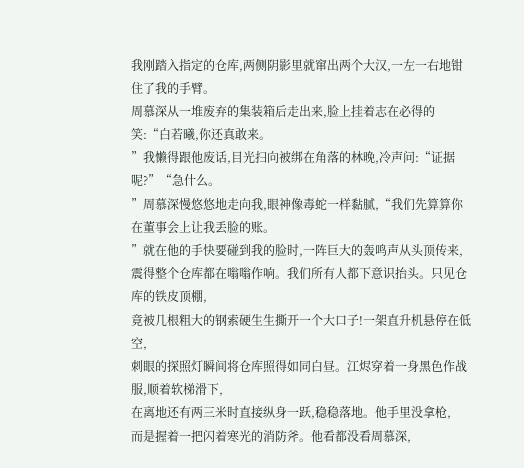我刚踏入指定的仓库,两侧阴影里就窜出两个大汉,一左一右地钳住了我的手臂。
周慕深从一堆废弃的集装箱后走出来,脸上挂着志在必得的笑:“白若曦,你还真敢来。
”我懒得跟他废话,目光扫向被绑在角落的林晚,冷声问:“证据呢?”“急什么。
”周慕深慢悠悠地走向我,眼神像毒蛇一样黏腻,“我们先算算你在董事会上让我丢脸的账。
”就在他的手快要碰到我的脸时,一阵巨大的轰鸣声从头顶传来,
震得整个仓库都在嗡嗡作响。我们所有人都下意识抬头。只见仓库的铁皮顶棚,
竟被几根粗大的钢索硬生生撕开一个大口子!一架直升机悬停在低空,
刺眼的探照灯瞬间将仓库照得如同白昼。江烬穿着一身黑色作战服,顺着软梯滑下,
在离地还有两三米时直接纵身一跃,稳稳落地。他手里没拿枪,
而是握着一把闪着寒光的消防斧。他看都没看周慕深,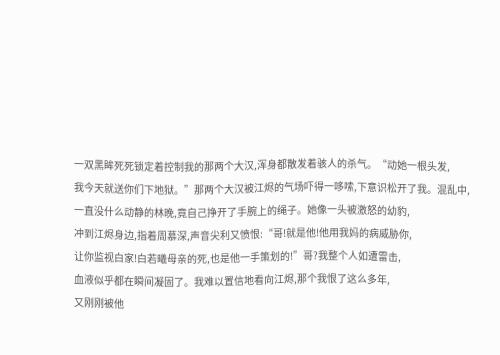一双黑眸死死锁定着控制我的那两个大汉,浑身都散发着骇人的杀气。“动她一根头发,
我今天就送你们下地狱。”那两个大汉被江烬的气场吓得一哆嗦,下意识松开了我。混乱中,
一直没什么动静的林晚,竟自己挣开了手腕上的绳子。她像一头被激怒的幼豹,
冲到江烬身边,指着周慕深,声音尖利又愤恨:“哥!就是他!他用我妈的病威胁你,
让你监视白家!白若曦母亲的死,也是他一手策划的!”哥?我整个人如遭雷击,
血液似乎都在瞬间凝固了。我难以置信地看向江烬,那个我恨了这么多年,
又刚刚被他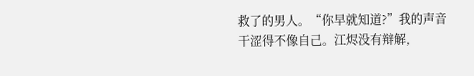救了的男人。“你早就知道?”我的声音干涩得不像自己。江烬没有辩解,